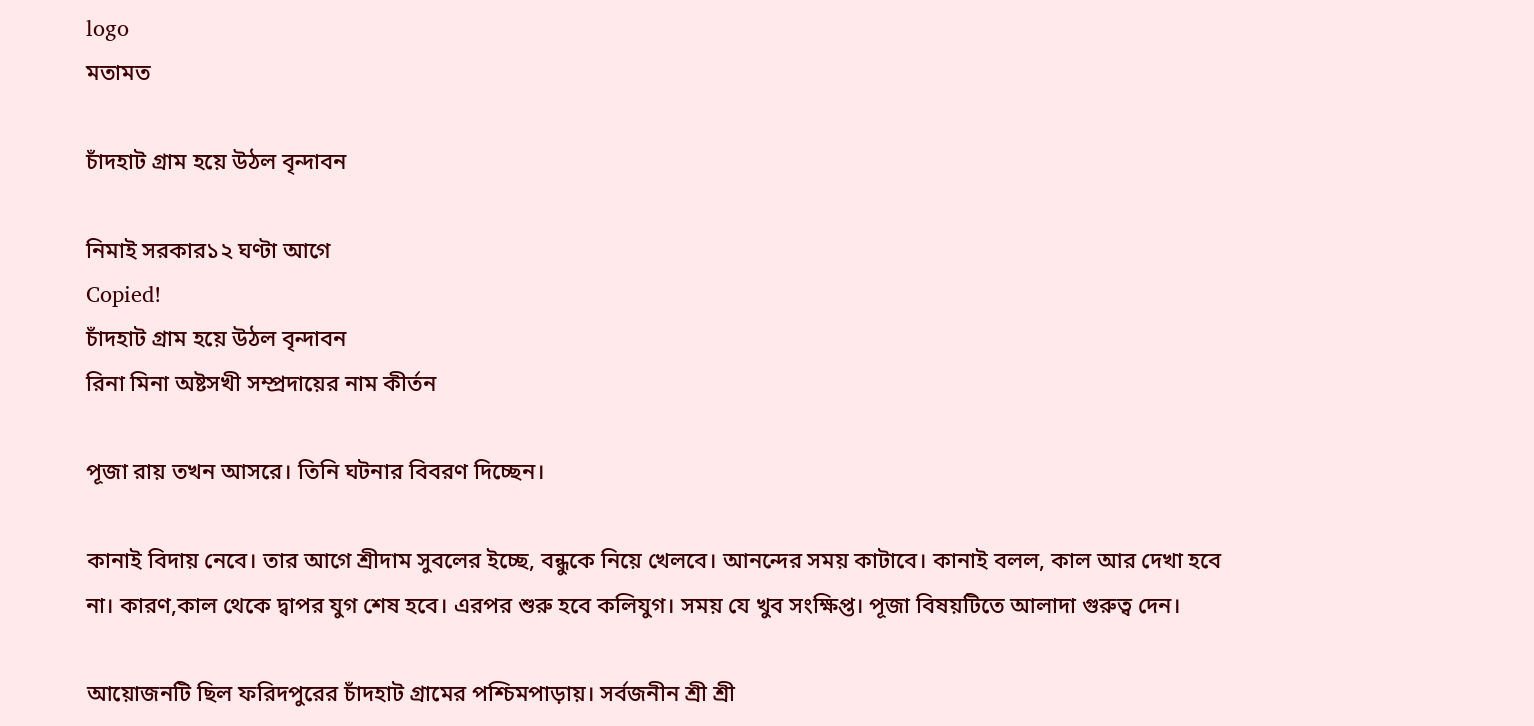logo
মতামত

চাঁদহাট গ্রাম হয়ে উঠল বৃন্দাবন

নিমাই সরকার১২ ঘণ্টা আগে
Copied!
চাঁদহাট গ্রাম হয়ে উঠল বৃন্দাবন
রিনা মিনা অষ্টসখী সম্প্রদায়ের নাম কীর্তন

পূজা রায় তখন আসরে। তিনি ঘটনার বিবরণ দিচ্ছেন।

কানাই বিদায় নেবে। তার আগে শ্রীদাম সুবলের ইচ্ছে, বন্ধুকে নিয়ে খেলবে। আনন্দের সময় কাটাবে। কানাই বলল, কাল আর দেখা হবে না। কারণ,কাল থেকে দ্বাপর যুগ শেষ হবে। এরপর শুরু হবে কলিযুগ। সময় যে খুব সংক্ষিপ্ত। পূজা বিষয়টিতে আলাদা গুরুত্ব দেন।

আয়োজনটি ছিল ফরিদপুরের চাঁদহাট গ্রামের পশ্চিমপাড়ায়। সর্বজনীন শ্রী শ্রী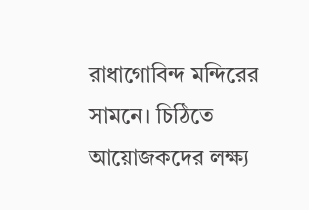রাধাগোবিন্দ মন্দিরের সামনে। চিঠিতে আয়োজকদের লক্ষ্য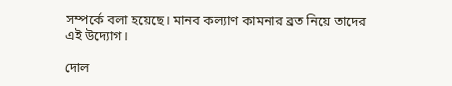সম্পর্কে বলা হয়েছে। মানব কল্যাণ কামনার ব্রত নিয়ে তাদের এই উদ্যোগ।

দোল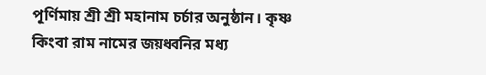পূর্ণিমায় শ্রী শ্রী মহানাম চর্চার অনুষ্ঠান। কৃষ্ণ কিংবা রাম নামের জয়ধ্বনির মধ্য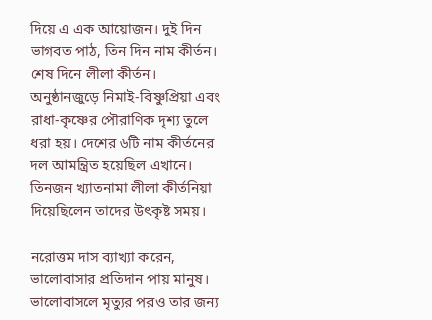দিয়ে এ এক আয়োজন। দুই দিন ভাগবত পাঠ, তিন দিন নাম কীর্তন। শেষ দিনে লীলা কীর্তন। অনুষ্ঠানজুড়ে নিমাই-বিষ্ণুপ্রিয়া এবং রাধা-কৃষ্ণের পৌরাণিক দৃশ্য তুলে ধরা হয়। দেশের ৬টি নাম কীর্তনের দল আমন্ত্রিত হয়েছিল এখানে। তিনজন খ্যাতনামা লীলা কীর্তনিয়া দিয়েছিলেন তাদের উৎকৃষ্ট সময়।

নরোত্তম দাস ব্যাখ্যা করেন, ভালোবাসার প্রতিদান পায় মানুষ। ভালোবাসলে মৃত্যুর পরও তার জন্য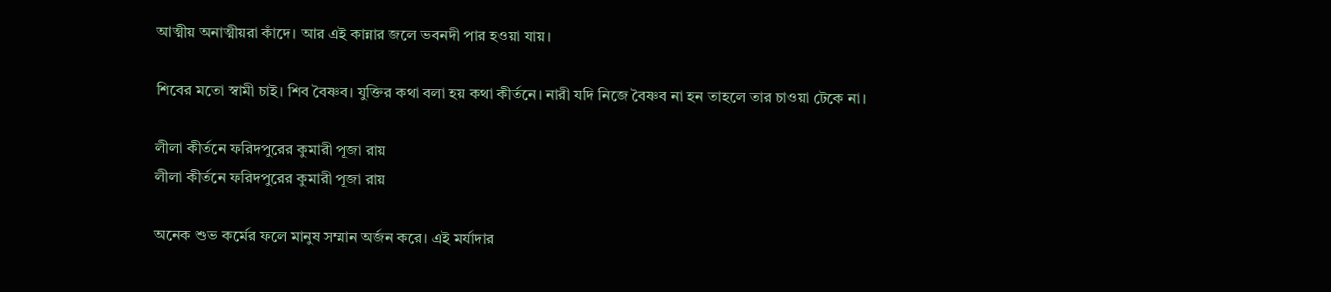আত্মীয় অনাত্মীয়রা কাঁদে। আর এই কান্নার জলে ভবনদী পার হওয়া যায়।

শিবের মতো স্বামী চাই। শিব বৈষ্ণব। যুক্তির কথা বলা হয় কথা কীর্তনে। নারী যদি নিজে বৈষ্ণব না হন তাহলে তার চাওয়া টেকে না।

লীলা কীর্তনে ফরিদপুরের কুমারী পূজা রায়
লীলা কীর্তনে ফরিদপুরের কুমারী পূজা রায়

অনেক শুভ কর্মের ফলে মানুষ সম্মান অর্জন করে। এই মর্যাদার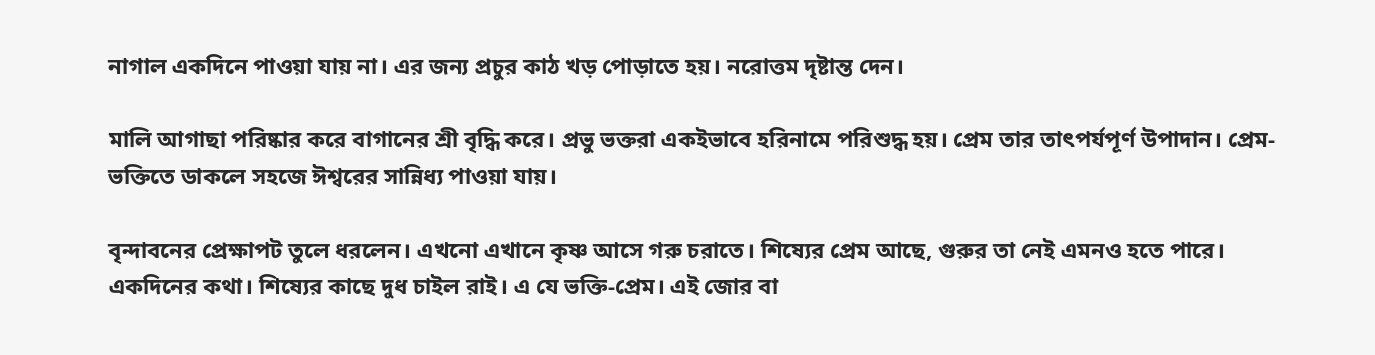নাগাল একদিনে পাওয়া যায় না। এর জন্য প্রচুর কাঠ খড় পোড়াতে হয়। নরোত্তম দৃষ্টান্ত দেন।

মালি আগাছা পরিষ্কার করে বাগানের শ্রী বৃদ্ধি করে। প্রভু ভক্তরা একইভাবে হরিনামে পরিশুদ্ধ হয়। প্রেম তার তাৎপর্যপূর্ণ উপাদান। প্রেম-ভক্তিতে ডাকলে সহজে ঈশ্বরের সান্নিধ্য পাওয়া যায়।

বৃন্দাবনের প্রেক্ষাপট তুলে ধরলেন। এখনো এখানে কৃষ্ণ আসে গরু চরাতে। শিষ্যের প্রেম আছে, গুরুর তা নেই এমনও হতে পারে। একদিনের কথা। শিষ্যের কাছে দুধ চাইল রাই। এ যে ভক্তি-প্রেম। এই জোর বা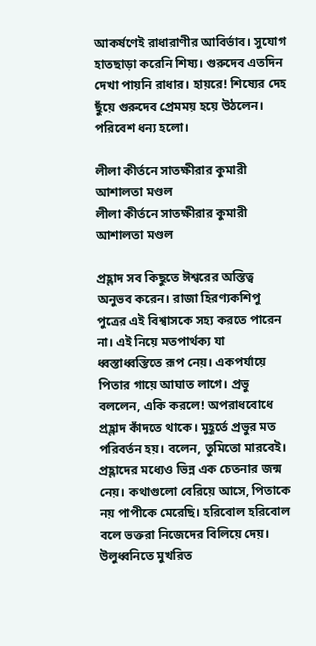আকর্ষণেই রাধারাণীর আবির্ভাব। সুযোগ হাতছাড়া করেনি শিষ্য। গুরুদেব এতদিন দেখা পায়নি রাধার। হায়রে! শিষ্যের দেহ ছুঁয়ে গুরুদেব প্রেমময় হয়ে উঠলেন। পরিবেশ ধন্য হলো।

লীলা কীর্তনে সাতক্ষীরার কুমারী আশালতা মণ্ডল
লীলা কীর্তনে সাতক্ষীরার কুমারী আশালতা মণ্ডল

প্রহ্লাদ সব কিছুতে ঈশ্বরের অস্তিত্ব অনুভব করেন। রাজা হিরণ্যকশিপু পুত্রের এই বিশ্বাসকে সহ্য করতে পারেন না। এই নিয়ে মতপার্থক্য যা ধ্বস্তাধ্বস্তিতে রূপ নেয়। একপর্যায়ে পিতার গায়ে আঘাত লাগে। প্রভু বললেন, একি করলে! অপরাধবোধে প্রহ্লাদ কাঁদতে থাকে। মুহূর্তে প্রভুর মত পরিবর্তন হয়। বলেন, তুমিতো মারবেই। প্রহ্লাদের মধ্যেও ভিন্ন এক চেতনার জন্ম নেয়। কথাগুলো বেরিয়ে আসে, পিতাকে নয় পাপীকে মেরেছি। হরিবোল হরিবোল বলে ভক্তরা নিজেদের বিলিয়ে দেয়। উলুধ্বনিতে মুখরিত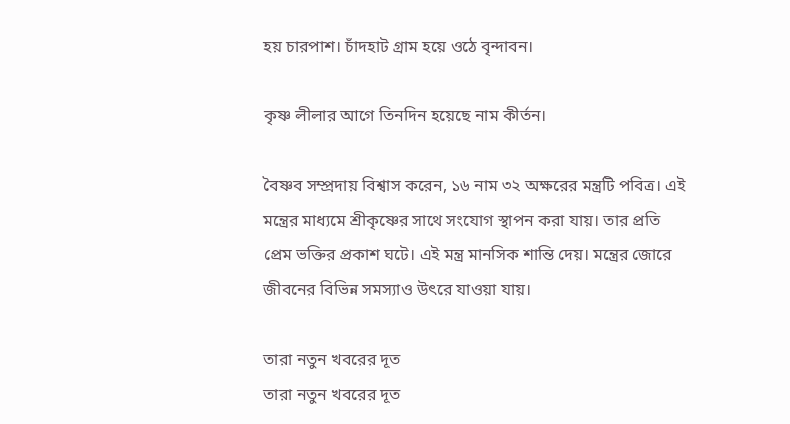হয় চারপাশ। চাঁদহাট গ্রাম হয়ে ওঠে বৃন্দাবন।

কৃষ্ণ লীলার আগে তিনদিন হয়েছে নাম কীর্তন।

বৈষ্ণব সম্প্রদায় বিশ্বাস করেন, ১৬ নাম ৩২ অক্ষরের মন্ত্রটি পবিত্র। এই মন্ত্রের মাধ্যমে শ্রীকৃষ্ণের সাথে সংযোগ স্থাপন করা যায়। তার প্রতি প্রেম ভক্তির প্রকাশ ঘটে। এই মন্ত্র মানসিক শান্তি দেয়। মন্ত্রের জোরে জীবনের বিভিন্ন সমস্যাও উৎরে যাওয়া যায়।

তারা নতুন খবরের দূত
তারা নতুন খবরের দূত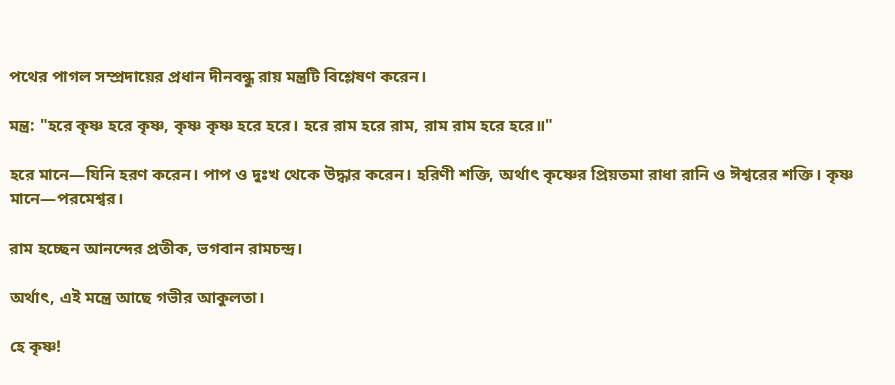পথের পাগল সম্প্রদায়ের প্রধান দীনবন্ধু রায় মন্ত্রটি বিশ্লেষণ করেন।

মন্ত্র: "হরে কৃষ্ণ হরে কৃষ্ণ, কৃষ্ণ কৃষ্ণ হরে হরে। হরে রাম হরে রাম, রাম রাম হরে হরে॥"

হরে মানে—যিনি হরণ করেন। পাপ ও দুঃখ থেকে উদ্ধার করেন। হরিণী শক্তি, অর্থাৎ কৃষ্ণের প্রিয়তমা রাধা রানি ও ঈশ্বরের শক্তি। কৃষ্ণ মানে—পরমেশ্বর।

রাম হচ্ছেন আনন্দের প্রতীক, ভগবান রামচন্দ্র।

অর্থাৎ, এই মন্ত্রে আছে গভীর আকুলতা।

হে কৃষ্ণ!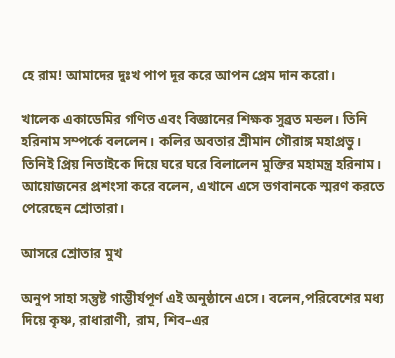হে রাম! আমাদের দুঃখ পাপ দূর করে আপন প্রেম দান করো।

খালেক একাডেমির গণিত এবং বিজ্ঞানের শিক্ষক সুব্রত মন্ডল। তিনি হরিনাম সম্পর্কে বললেন। কলির অবতার শ্রীমান গৌরাঙ্গ মহাপ্রভু। তিনিই প্রিয় নিতাইকে দিয়ে ঘরে ঘরে বিলালেন মুক্তির মহামন্ত্র হরিনাম। আয়োজনের প্রশংসা করে বলেন, এখানে এসে ভগবানকে স্মরণ করতে পেরেছেন শ্রোতারা।

আসরে শ্রোতার মুখ

অনুপ সাহা সন্তুষ্ট গাম্ভীর্যপূর্ণ এই অনুষ্ঠানে এসে। বলেন,পরিবেশের মধ্য দিয়ে কৃষ্ণ, রাধারাণী, রাম, শিব–এর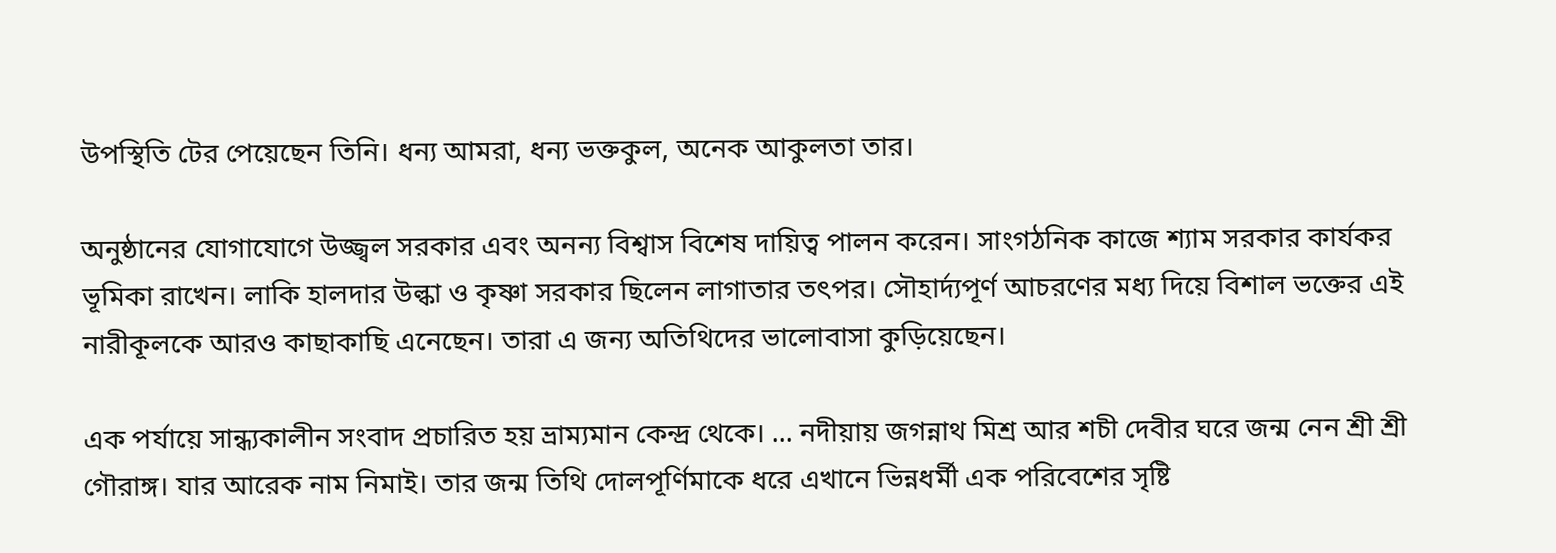উপস্থিতি টের পেয়েছেন তিনি। ধন্য আমরা, ধন্য ভক্তকুল, অনেক আকুলতা তার।

অনুষ্ঠানের যোগাযোগে উজ্জ্বল সরকার এবং অনন্য বিশ্বাস বিশেষ দায়িত্ব পালন করেন। সাংগঠনিক কাজে শ্যাম সরকার কার্যকর ভূমিকা রাখেন। লাকি হালদার উল্কা ও কৃষ্ণা সরকার ছিলেন লাগাতার তৎপর। সৌহার্দ্যপূর্ণ আচরণের মধ্য দিয়ে বিশাল ভক্তের এই নারীকূলকে আরও কাছাকাছি এনেছেন। তারা এ জন্য অতিথিদের ভালোবাসা কুড়িয়েছেন।

এক পর্যায়ে সান্ধ্যকালীন সংবাদ প্রচারিত হয় ভ্রাম্যমান কেন্দ্র থেকে। ... নদীয়ায় জগন্নাথ মিশ্র আর শচী দেবীর ঘরে জন্ম নেন শ্রী শ্রী গৌরাঙ্গ। যার আরেক নাম নিমাই। তার জন্ম তিথি দোলপূর্ণিমাকে ধরে এখানে ভিন্নধর্মী এক পরিবেশের সৃষ্টি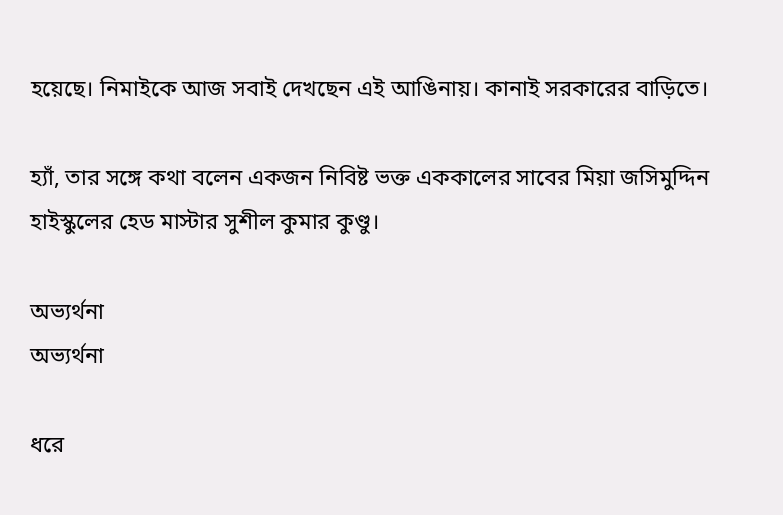হয়েছে। নিমাইকে আজ সবাই দেখছেন এই আঙিনায়। কানাই সরকারের বাড়িতে।

হ্যাঁ, তার সঙ্গে কথা বলেন একজন নিবিষ্ট ভক্ত এককালের সাবের মিয়া জসিমুদ্দিন হাইস্কুলের হেড মাস্টার সুশীল কুমার কুণ্ডু।

অভ্যর্থনা
অভ্যর্থনা

ধরে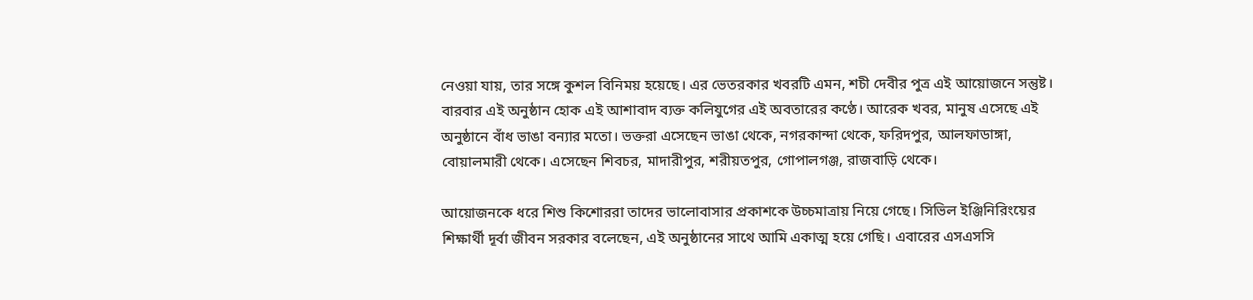নেওয়া যায়, তার সঙ্গে কুশল বিনিময় হয়েছে। এর ভেতরকার খবরটি এমন, শচী দেবীর পুত্র এই আয়োজনে সন্তুষ্ট। বারবার এই অনুষ্ঠান হোক এই আশাবাদ ব্যক্ত কলিযুগের এই অবতারের কণ্ঠে। আরেক খবর, মানুষ এসেছে এই অনুষ্ঠানে বাঁধ ভাঙা বন্যার মতো। ভক্তরা এসেছেন ভাঙা থেকে, নগরকান্দা থেকে, ফরিদপুর, আলফাডাঙ্গা, বোয়ালমারী থেকে। এসেছেন শিবচর, মাদারীপুর, শরীয়তপুর, গোপালগঞ্জ, রাজবাড়ি থেকে।

আয়োজনকে ধরে শিশু কিশোররা তাদের ভালোবাসার প্রকাশকে উচ্চমাত্রায় নিয়ে গেছে। সিভিল ইঞ্জিনিরিংয়ের শিক্ষার্থী দূর্বা জীবন সরকার বলেছেন, এই অনুষ্ঠানের সাথে আমি একাত্ম হয়ে গেছি। এবারের এসএসসি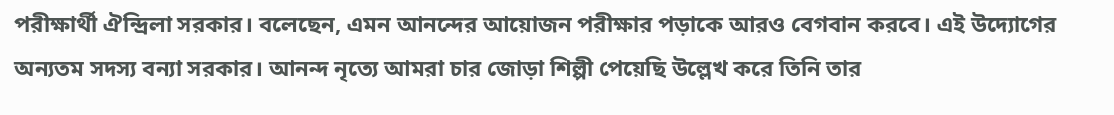পরীক্ষার্থী ঐন্দ্রিলা সরকার। বলেছেন, এমন আনন্দের আয়োজন পরীক্ষার পড়াকে আরও বেগবান করবে। এই উদ্যোগের অন্যতম সদস্য বন্যা সরকার। আনন্দ নৃত্যে আমরা চার জোড়া শিল্পী পেয়েছি উল্লেখ করে তিনি তার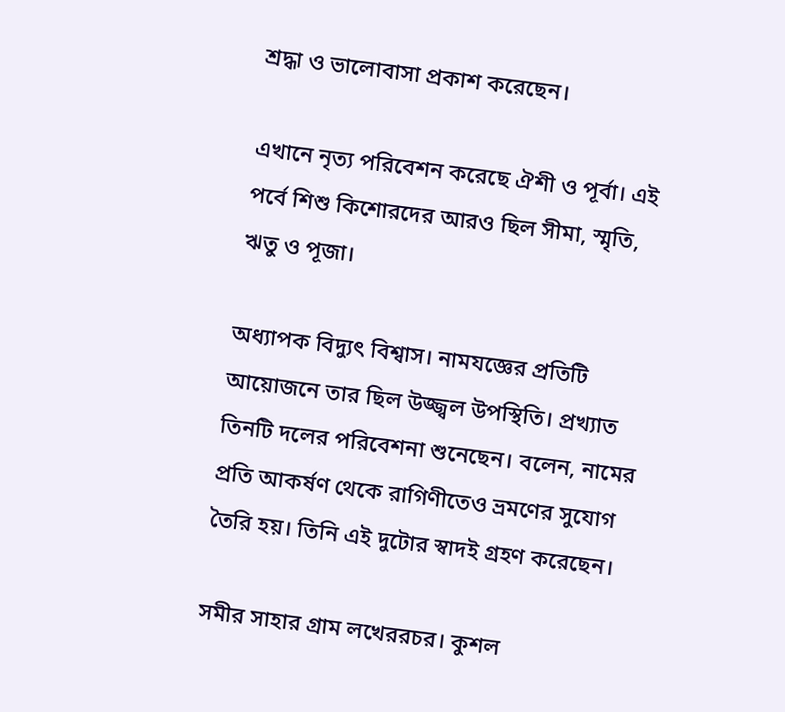শ্রদ্ধা ও ভালোবাসা প্রকাশ করেছেন।

এখানে নৃত্য পরিবেশন করেছে ঐশী ও পূর্বা। এই পর্বে শিশু কিশোরদের আরও ছিল সীমা, স্মৃতি, ঋতু ও পূজা।

অধ্যাপক বিদ্যুৎ বিশ্বাস। নামযজ্ঞের প্রতিটি আয়োজনে তার ছিল উজ্জ্বল উপস্থিতি। প্রখ্যাত তিনটি দলের পরিবেশনা শুনেছেন। বলেন, নামের প্রতি আকর্ষণ থেকে রাগিণীতেও ভ্রমণের সুযোগ তৈরি হয়। তিনি এই দুটোর স্বাদই গ্রহণ করেছেন।

সমীর সাহার গ্রাম লখেররচর। কুশল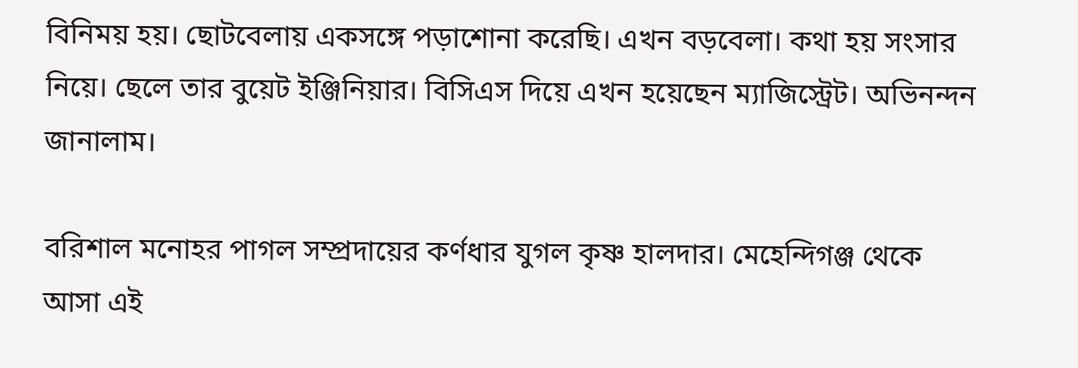বিনিময় হয়। ছোটবেলায় একসঙ্গে পড়াশোনা করেছি। এখন বড়বেলা। কথা হয় সংসার নিয়ে। ছেলে তার বুয়েট ইঞ্জিনিয়ার। বিসিএস দিয়ে এখন হয়েছেন ম্যাজিস্ট্রেট। অভিনন্দন জানালাম।

বরিশাল মনোহর পাগল সম্প্রদায়ের কর্ণধার যুগল কৃষ্ণ হালদার। মেহেন্দিগঞ্জ থেকে আসা এই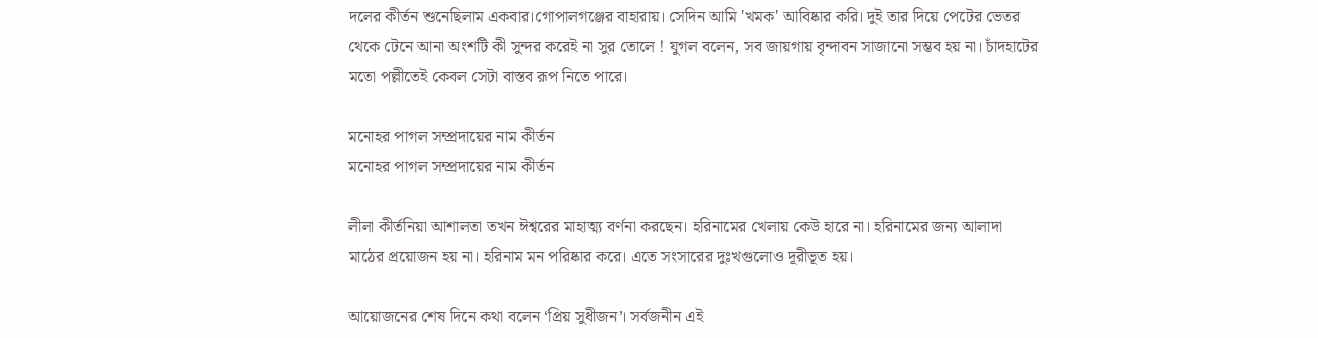দলের কীর্তন শুনেছিলাম একবার।গোপালগঞ্জের বাহারায়। সেদিন আমি 'খমক' আবিষ্কার করি। দুই তার দিয়ে পেটের ভেতর থেকে টেনে আনা অংশটি কী সুন্দর করেই না সুর তোলে ! যুগল বলেন, সব জায়গায় বৃন্দাবন সাজানো সম্ভব হয় না। চাঁদহাটের মতো পল্লীতেই কেবল সেটা বাস্তব রূপ নিতে পারে।

মনোহর পাগল সম্প্রদায়ের নাম কীর্তন
মনোহর পাগল সম্প্রদায়ের নাম কীর্তন

লীলা কীর্তনিয়া আশালতা তখন ঈশ্বরের মাহাত্ম্য বর্ণনা করছেন। হরিনামের খেলায় কেউ হারে না। হরিনামের জন্য আলাদা মাঠের প্রয়োজন হয় না। হরিনাম মন পরিষ্কার করে। এতে সংসারের দুঃখগুলোও দূরীভূত হয়।

আয়োজনের শেষ দিনে কথা বলেন ‘প্রিয় সুধীজন’। সর্বজনীন এই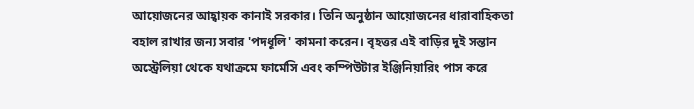আয়োজনের আহ্বায়ক কানাই সরকার। তিনি অনুষ্ঠান আয়োজনের ধারাবাহিকতা বহাল রাখার জন্য সবার 'পদধূলি' কামনা করেন। বৃহত্তর এই বাড়ির দুই সন্তান অস্ট্রেলিয়া থেকে যথাক্রমে ফার্মেসি এবং কম্পিউটার ইঞ্জিনিয়ারিং পাস করে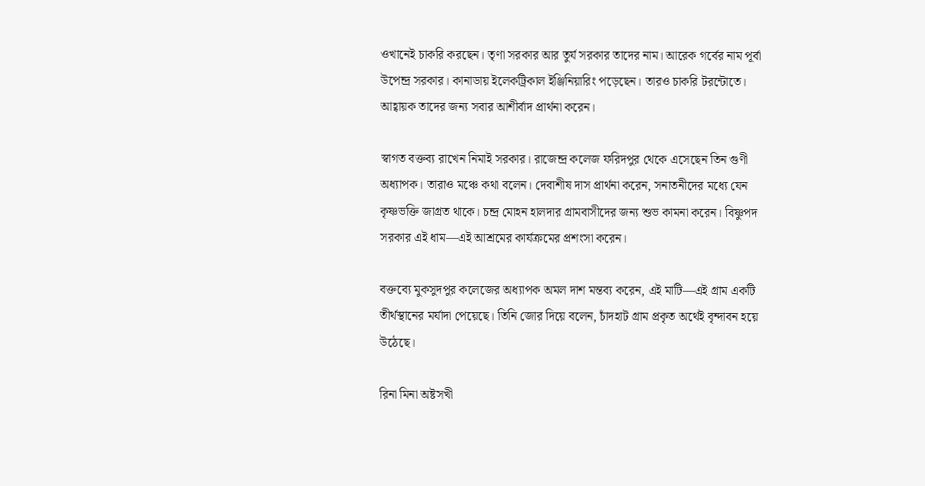ওখানেই চাকরি করছেন। তৃণা সরকার আর তুর্য সরকার তাদের নাম। আরেক গর্বের নাম পূর্বা উপেন্দ্র সরকার। কানাডায় ইলেকট্রিকাল ইঞ্জিনিয়ারিং পড়েছেন। তারও চাকরি টরন্টোতে। আহ্বায়ক তাদের জন্য সবার আশীর্বাদ প্রার্থনা করেন।

স্বাগত বক্তব্য রাখেন নিমাই সরকার। রাজেন্দ্র কলেজ ফরিদপুর থেকে এসেছেন তিন গুণী অধ্যাপক। তারাও মঞ্চে কথা বলেন। দেবাশীষ দাস প্রার্থনা করেন, সনাতনীদের মধ্যে যেন কৃষ্ণভক্তি জাগ্রত থাকে। চন্দ্র মোহন হালদার গ্রামবাসীদের জন্য শুভ কামনা করেন। বিষ্ণুপদ সরকার এই ধাম—এই আশ্রমের কার্যক্রমের প্রশংসা করেন।

বক্তব্যে মুকসুদপুর কলেজের অধ্যাপক অমল দাশ মন্তব্য করেন, এই মাটি—এই গ্রাম একটি তীর্থস্থানের মর্যাদা পেয়েছে। তিনি জোর দিয়ে বলেন, চাঁদহাট গ্রাম প্রকৃত অর্থেই বৃন্দাবন হয়ে উঠেছে।

রিনা মিনা অষ্টসখী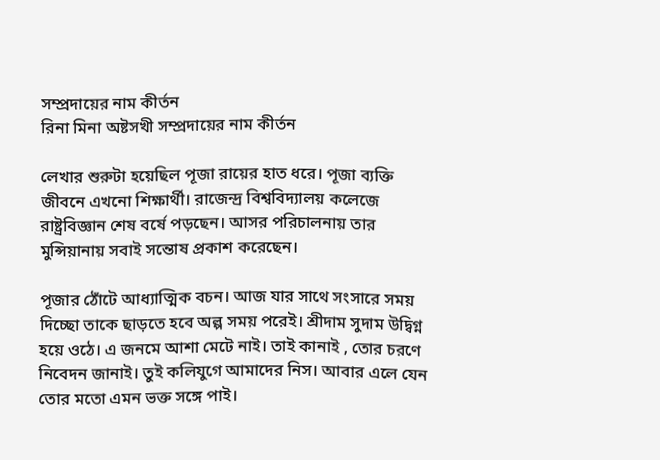সম্প্রদায়ের নাম কীর্তন
রিনা মিনা অষ্টসখী সম্প্রদায়ের নাম কীর্তন

লেখার শুরুটা হয়েছিল পূজা রায়ের হাত ধরে। পূজা ব্যক্তি জীবনে এখনো শিক্ষার্থী। রাজেন্দ্র বিশ্ববিদ্যালয় কলেজে রাষ্ট্রবিজ্ঞান শেষ বর্ষে পড়ছেন। আসর পরিচালনায় তার মুন্সিয়ানায় সবাই সন্তোষ প্রকাশ করেছেন।

পূজার ঠোঁটে আধ্যাত্মিক বচন। আজ যার সাথে সংসারে সময় দিচ্ছো তাকে ছাড়তে হবে অল্প সময় পরেই। শ্রীদাম সুদাম উদ্বিগ্ন হয়ে ওঠে। এ জনমে আশা মেটে নাই। তাই কানাই , তোর চরণে নিবেদন জানাই। তুই কলিযুগে আমাদের নিস। আবার এলে যেন তোর মতো এমন ভক্ত সঙ্গে পাই।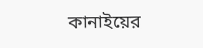কানাইয়ের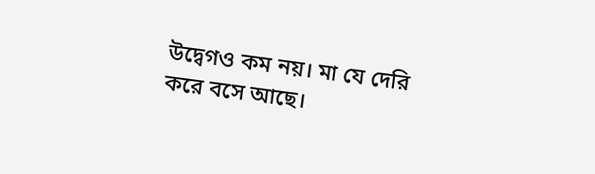উদ্বেগও কম নয়। মা যে দেরি করে বসে আছে।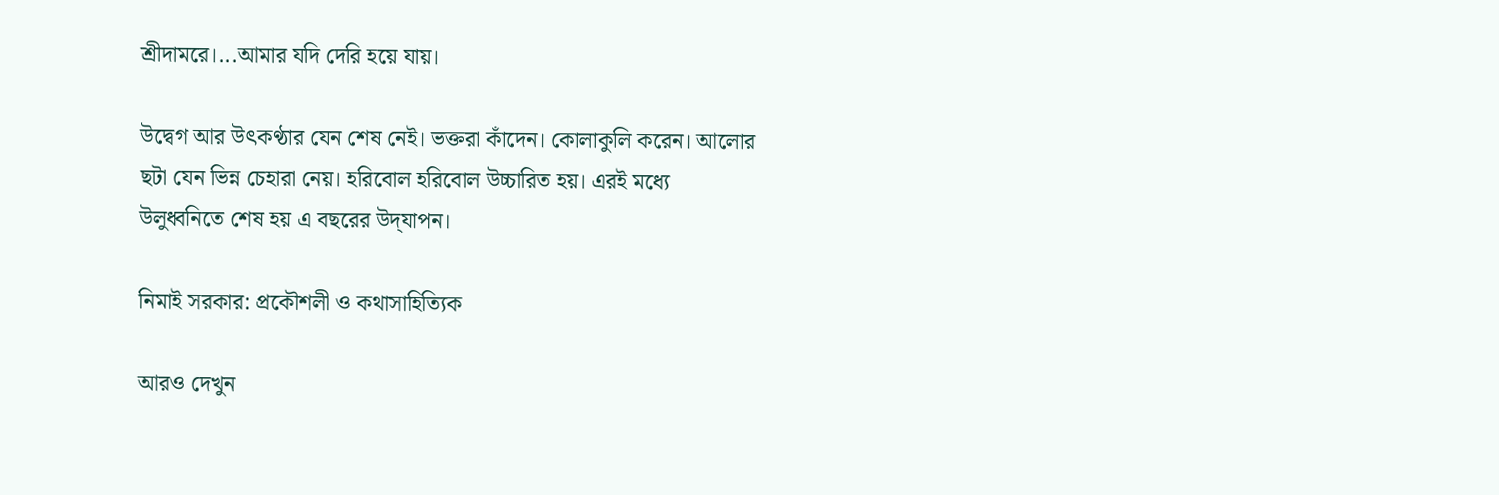শ্রীদামরে।...আমার যদি দেরি হয়ে যায়।

উদ্বেগ আর উৎকণ্ঠার যেন শেষ নেই। ভক্তরা কাঁদেন। কোলাকুলি করেন। আলোর ছটা যেন ভিন্ন চেহারা নেয়। হরিবোল হরিবোল উচ্চারিত হয়। এরই মধ্যে উলুধ্বনিতে শেষ হয় এ বছরের উদ্‌যাপন।

নিমাই সরকার: প্রকৌশলী ও কথাসাহিত্যিক

আরও দেখুন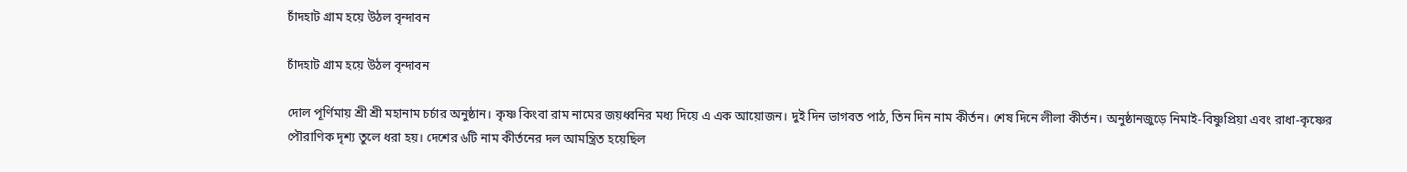চাঁদহাট গ্রাম হয়ে উঠল বৃন্দাবন

চাঁদহাট গ্রাম হয়ে উঠল বৃন্দাবন

দোল পূর্ণিমায় শ্রী শ্রী মহানাম চর্চার অনুষ্ঠান। কৃষ্ণ কিংবা রাম নামের জয়ধ্বনির মধ্য দিয়ে এ এক আয়োজন। দুই দিন ভাগবত পাঠ, তিন দিন নাম কীর্তন। শেষ দিনে লীলা কীর্তন। অনুষ্ঠানজুড়ে নিমাই-বিষ্ণুপ্রিয়া এবং রাধা-কৃষ্ণের পৌরাণিক দৃশ্য তুলে ধরা হয়। দেশের ৬টি নাম কীর্তনের দল আমন্ত্রিত হয়েছিল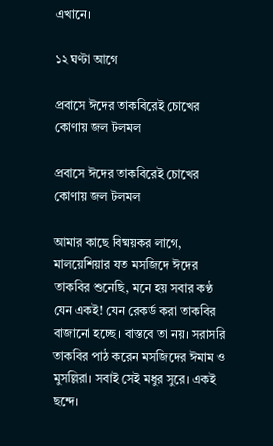এখানে।

১২ ঘণ্টা আগে

প্রবাসে ঈদের তাকবিরেই চোখের কোণায় জল টলমল

প্রবাসে ঈদের তাকবিরেই চোখের কোণায় জল টলমল

আমার কাছে বিষ্ময়কর লাগে, মালয়েশিয়ার যত মসজিদে ঈদের তাকবির শুনেছি, মনে হয় সবার কণ্ঠ যেন একই! যেন রেকর্ড করা তাকবির বাজানো হচ্ছে। বাস্তবে তা নয়। সরাসরি তাকবির পাঠ করেন মসজিদের ঈমাম ও মুসল্লিরা। সবাই সেই মধুর সুরে। একই ছন্দে।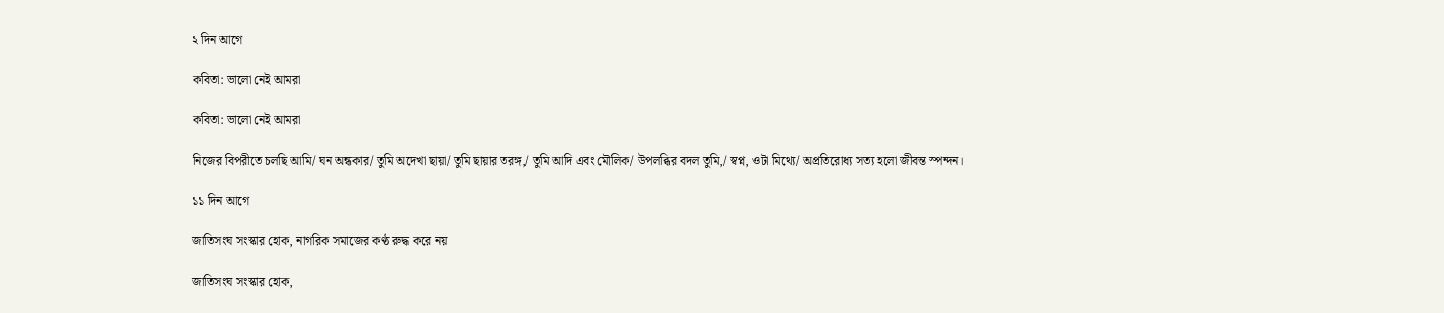২ দিন আগে

কবিতা: ভালো নেই আমরা

কবিতা: ভালো নেই আমরা

নিজের বিপরীতে চলছি আমি/ ঘন অন্ধকার/ তুমি অদেখা ছায়া/ তুমি ছায়ার তরঙ্গ,/ তুমি আদি এবং মৌলিক/ উপলব্ধির বদল তুমি,/ স্বপ্ন, ওটা মিথ্যে/ অপ্রতিরোধ্য সত্য হলো জীবন্ত স্পন্দন।

১১ দিন আগে

জাতিসংঘ সংস্কার হোক, নাগরিক সমাজের কণ্ঠ রুদ্ধ করে নয়

জাতিসংঘ সংস্কার হোক,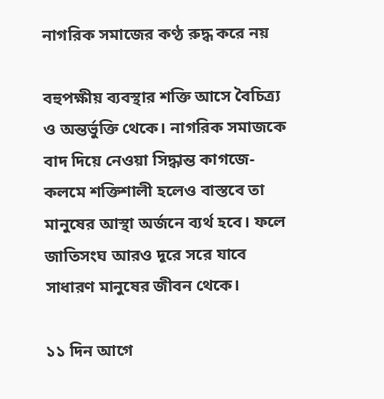নাগরিক সমাজের কণ্ঠ রুদ্ধ করে নয়

বহুপক্ষীয় ব্যবস্থার শক্তি আসে বৈচিত্র্য ও অন্তর্ভুক্তি থেকে। নাগরিক সমাজকে বাদ দিয়ে নেওয়া সিদ্ধান্ত কাগজে-কলমে শক্তিশালী হলেও বাস্তবে তা মানুষের আস্থা অর্জনে ব্যর্থ হবে। ফলে জাতিসংঘ আরও দূরে সরে যাবে সাধারণ মানুষের জীবন থেকে।

১১ দিন আগে